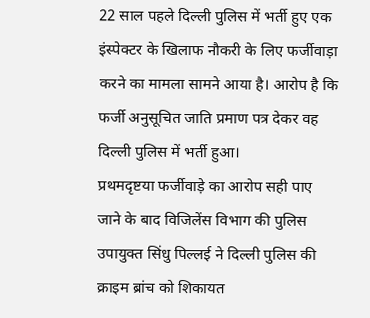22 साल पहले दिल्ली पुलिस में भर्ती हुए एक इंस्पेक्टर के खिलाफ नौकरी के लिए फर्जीवाड़ा करने का मामला सामने आया है। आरोप है कि फर्जी अनुसूचित जाति प्रमाण पत्र देकर वह दिल्ली पुलिस में भर्ती हुआ।
प्रथमदृष्टया फर्जीवाड़े का आरोप सही पाए जाने के बाद विजिलेंस विभाग की पुलिस उपायुक्त सिंधु पिल्लई ने दिल्ली पुलिस की क्राइम ब्रांच को शिकायत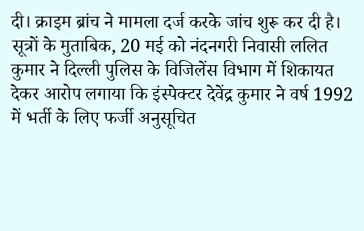दी। क्राइम ब्रांच ने मामला दर्ज करके जांच शुरू कर दी है।
सूत्रों के मुताबिक, 20 मई को नंदनगरी निवासी ललित कुमार ने दिल्ली पुलिस के विजिलेंस विभाग में शिकायत देकर आरोप लगाया कि इंस्पेक्टर देवेंद्र कुमार ने वर्ष 1992 में भर्ती के लिए फर्जी अनुसूचित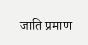जाति प्रमाण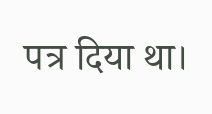पत्र दिया था।